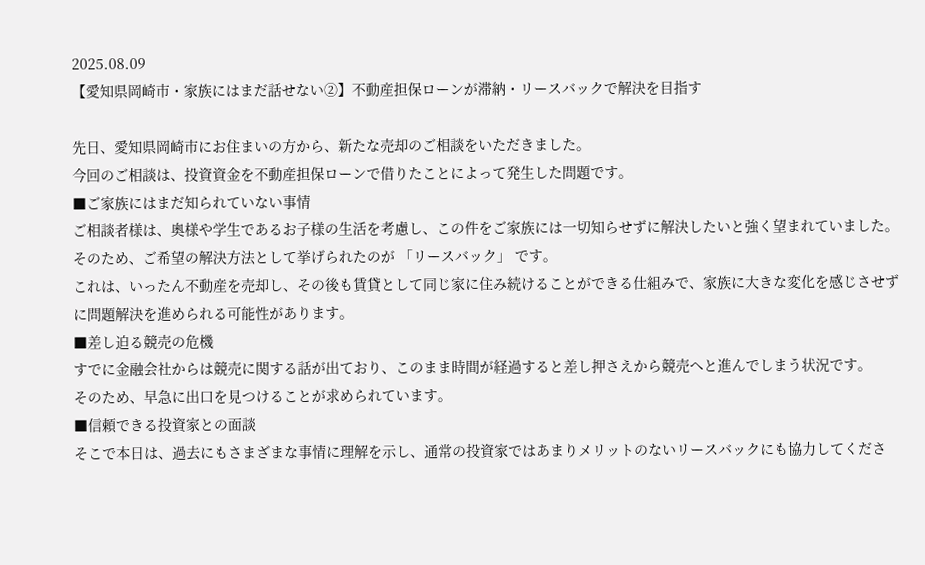2025.08.09
【愛知県岡崎市・家族にはまだ話せない②】不動産担保ローンが滞納・リースバックで解決を目指す

先日、愛知県岡崎市にお住まいの方から、新たな売却のご相談をいただきました。
今回のご相談は、投資資金を不動産担保ローンで借りたことによって発生した問題です。
■ご家族にはまだ知られていない事情
ご相談者様は、奥様や学生であるお子様の生活を考慮し、この件をご家族には一切知らせずに解決したいと強く望まれていました。
そのため、ご希望の解決方法として挙げられたのが 「リースバック」 です。
これは、いったん不動産を売却し、その後も賃貸として同じ家に住み続けることができる仕組みで、家族に大きな変化を感じさせずに問題解決を進められる可能性があります。
■差し迫る競売の危機
すでに金融会社からは競売に関する話が出ており、このまま時間が経過すると差し押さえから競売へと進んでしまう状況です。
そのため、早急に出口を見つけることが求められています。
■信頼できる投資家との面談
そこで本日は、過去にもさまざまな事情に理解を示し、通常の投資家ではあまりメリットのないリースバックにも協力してくださ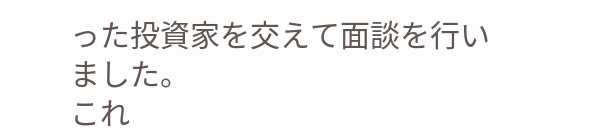った投資家を交えて面談を行いました。
これ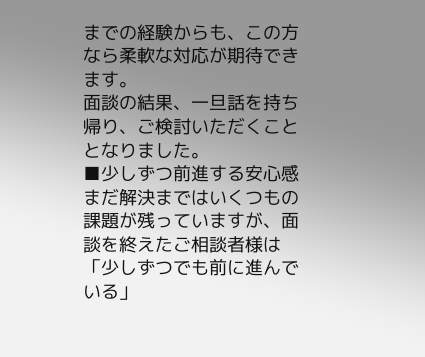までの経験からも、この方なら柔軟な対応が期待できます。
面談の結果、一旦話を持ち帰り、ご検討いただくこととなりました。
■少しずつ前進する安心感
まだ解決まではいくつもの課題が残っていますが、面談を終えたご相談者様は「少しずつでも前に進んでいる」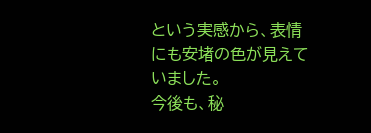という実感から、表情にも安堵の色が見えていました。
今後も、秘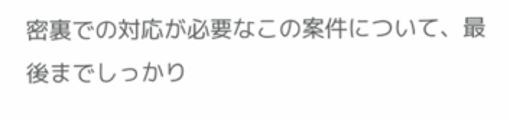密裏での対応が必要なこの案件について、最後までしっかり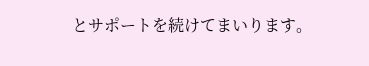とサポートを続けてまいります。